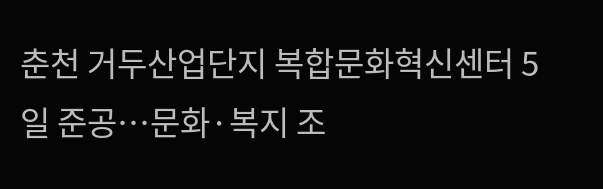춘천 거두산업단지 복합문화혁신센터 5일 준공…문화·복지 조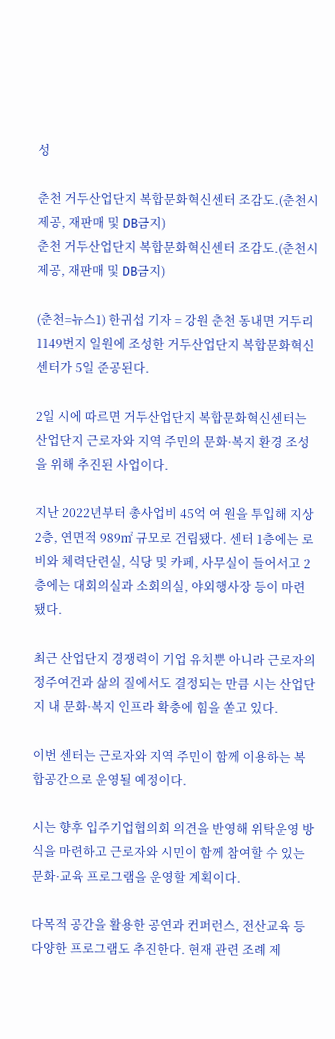성

춘천 거두산업단지 복합문화혁신센터 조감도.(춘천시 제공, 재판매 및 DB금지)
춘천 거두산업단지 복합문화혁신센터 조감도.(춘천시 제공, 재판매 및 DB금지)

(춘천=뉴스1) 한귀섭 기자 = 강원 춘천 동내면 거두리 1149번지 일원에 조성한 거두산업단지 복합문화혁신센터가 5일 준공된다.

2일 시에 따르면 거두산업단지 복합문화혁신센터는 산업단지 근로자와 지역 주민의 문화·복지 환경 조성을 위해 추진된 사업이다.

지난 2022년부터 총사업비 45억 여 원을 투입해 지상 2층, 연면적 989㎡ 규모로 건립됐다. 센터 1층에는 로비와 체력단련실, 식당 및 카페, 사무실이 들어서고 2층에는 대회의실과 소회의실, 야외행사장 등이 마련됐다.

최근 산업단지 경쟁력이 기업 유치뿐 아니라 근로자의 정주여건과 삶의 질에서도 결정되는 만큼 시는 산업단지 내 문화·복지 인프라 확충에 힘을 쏟고 있다.

이번 센터는 근로자와 지역 주민이 함께 이용하는 복합공간으로 운영될 예정이다.

시는 향후 입주기업협의회 의견을 반영해 위탁운영 방식을 마련하고 근로자와 시민이 함께 참여할 수 있는 문화·교육 프로그램을 운영할 계획이다.

다목적 공간을 활용한 공연과 컨퍼런스, 전산교육 등 다양한 프로그램도 추진한다. 현재 관련 조례 제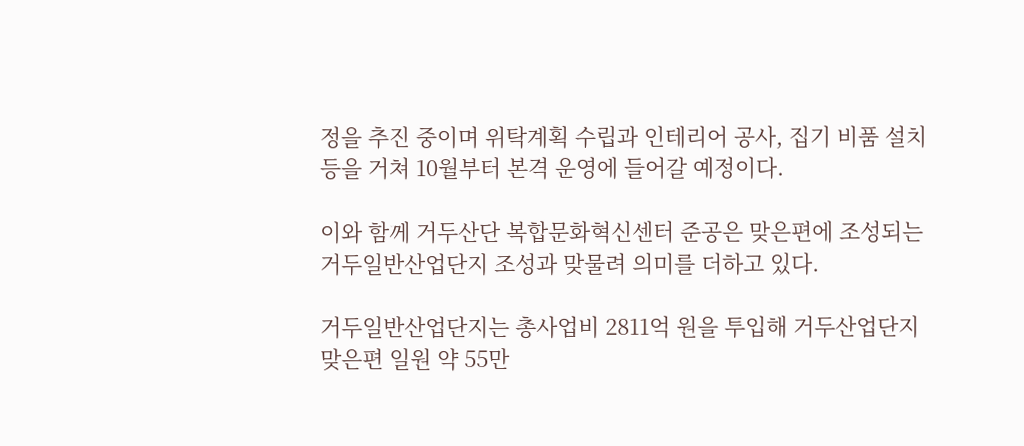정을 추진 중이며 위탁계획 수립과 인테리어 공사, 집기 비품 설치 등을 거쳐 10월부터 본격 운영에 들어갈 예정이다.

이와 함께 거두산단 복합문화혁신센터 준공은 맞은편에 조성되는 거두일반산업단지 조성과 맞물려 의미를 더하고 있다.

거두일반산업단지는 총사업비 2811억 원을 투입해 거두산업단지 맞은편 일원 약 55만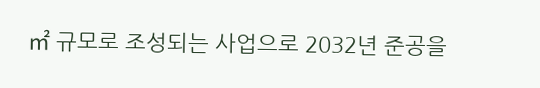㎡ 규모로 조성되는 사업으로 2032년 준공을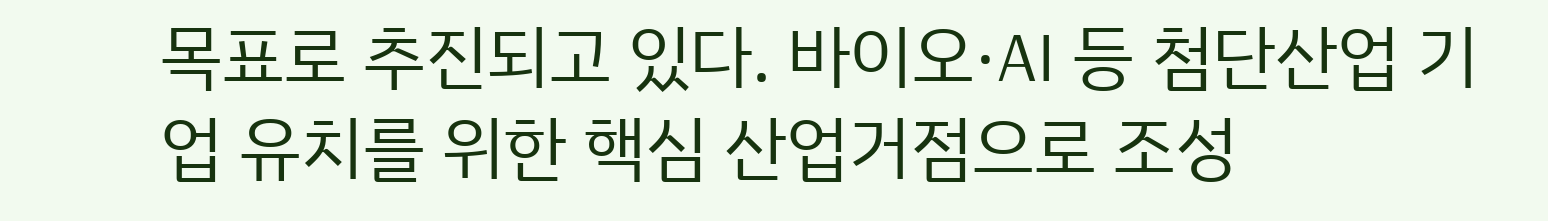목표로 추진되고 있다. 바이오·AI 등 첨단산업 기업 유치를 위한 핵심 산업거점으로 조성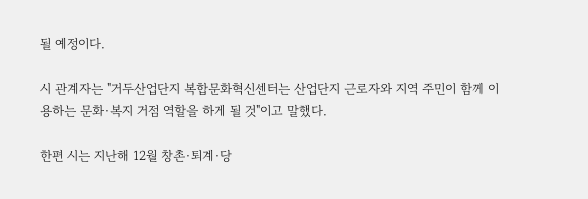될 예정이다.

시 관계자는 "거두산업단지 복합문화혁신센터는 산업단지 근로자와 지역 주민이 함께 이용하는 문화·복지 거점 역할을 하게 될 것"이고 말했다.

한편 시는 지난해 12월 창촌·퇴계·당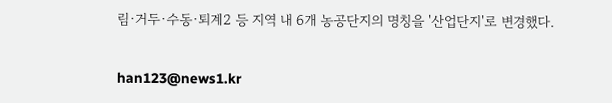림·거두·수동·퇴계2 등 지역 내 6개 농공단지의 명칭을 '산업단지'로 변경했다.

han123@news1.kr